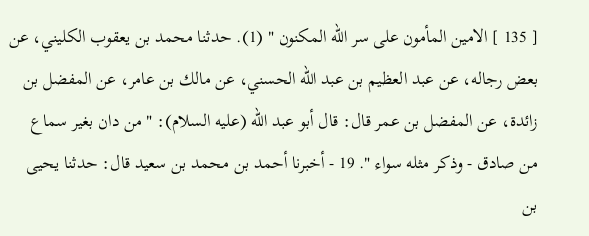[ 135 ] الامين المأمون على سر الله المكنون " (1). حدثنا محمد بن يعقوب الكليني، عن بعض رجاله، عن عبد العظيم بن عبد الله الحسني، عن مالك بن عامر، عن المفضل بن زائدة، عن المفضل بن عمر قال: قال أبو عبد الله (عليه السلام): " من دان بغير سماع من صادق - وذكر مثله سواء ". 19 - أخبرنا أحمد بن محمد بن سعيد قال: حدثنا يحيى بن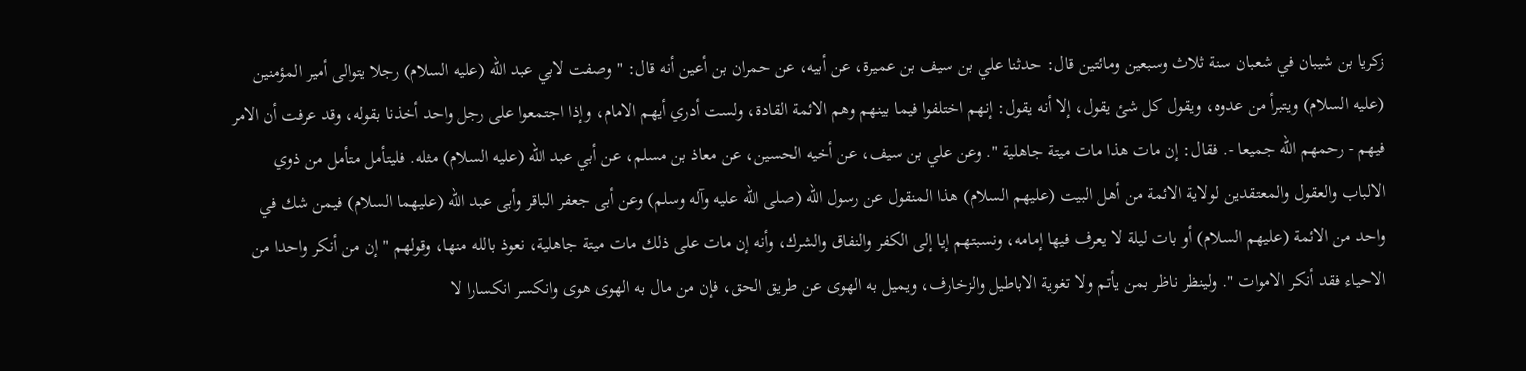زكريا بن شيبان في شعبان سنة ثلاث وسبعين ومائتين قال: حدثنا علي بن سيف بن عميرة، عن أبيه، عن حمران بن أعين أنه قال: " وصفت لابي عبد الله (عليه السلام) رجلا يتوالى أمير المؤمنين (عليه السلام) ويتبرأ من عدوه، ويقول كل شئ يقول، إلا أنه يقول: إنهم اختلفوا فيما بينهم وهم الائمة القادة، ولست أدري أيهم الامام، وإذا اجتمعوا على رجل واحد أخذنا بقوله، وقد عرفت أن الامر فيهم - رحمهم الله جميعا -. فقال: إن مات هذا مات ميتة جاهلية ". وعن علي بن سيف، عن أخيه الحسين، عن معاذ بن مسلم، عن أبي عبد الله (عليه السلام) مثله. فليتأمل متأمل من ذوي الالباب والعقول والمعتقدين لولاية الائمة من أهل البيت (عليهم السلام) هذا المنقول عن رسول الله (صلى الله عليه وآله وسلم) وعن أبى جعفر الباقر وأبى عبد الله (عليهما السلام) فيمن شك في واحد من الائمة (عليهم السلام) أو بات ليلة لا يعرف فيها إمامه، ونسبتهم إيا إلى الكفر والنفاق والشرك، وأنه إن مات على ذلك مات ميتة جاهلية، نعوذ بالله منها، وقولهم " إن من أنكر واحدا من الاحياء فقد أنكر الاموات ". ولينظر ناظر بمن يأتم ولا تغوية الاباطيل والزخارف، ويميل به الهوى عن طريق الحق، فإن من مال به الهوى هوى وانكسر انكسارا لا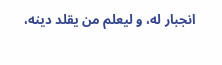انجبار له، و ليعلم من يقلد دينه،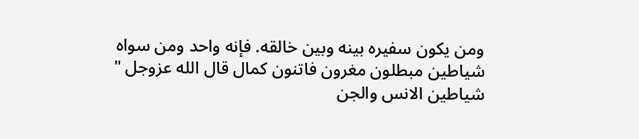ومن يكون سفيره بينه وبين خالقه. فإنه واحد ومن سواه شياطين مبطلون مغرون فاتنون كمال قال الله عزوجل " شياطين الانس والجن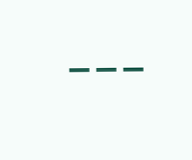___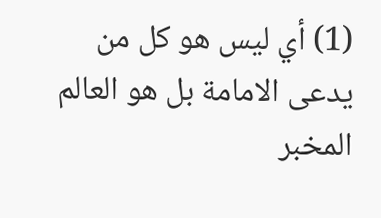(1) أي ليس هو كل من يدعى الامامة بل هو العالم المخبر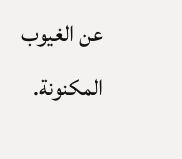عن الغيوب المكنونة.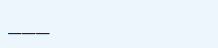___